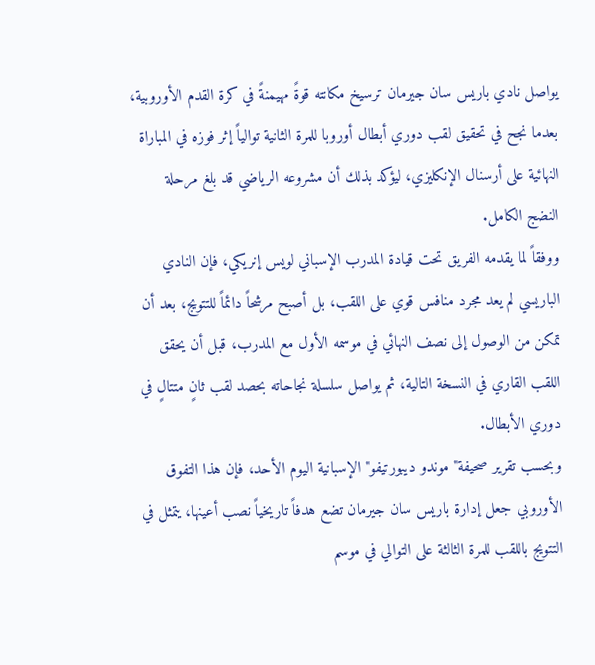يواصل نادي باريس سان جيرمان ترسيخ مكانته قوةً مهيمنةً في كرة القدم الأوروبية، بعدما نجح في تحقيق لقب دوري أبطال أوروبا للمرة الثانية توالياً إثر فوزه في المباراة النهائية على أرسنال الإنكليزي، ليؤكد بذلك أن مشروعه الرياضي قد بلغ مرحلة النضج الكامل.
ووفقاً لما يقدمه الفريق تحت قيادة المدرب الإسباني لويس إنريكي، فإن النادي الباريسي لم يعد مجرد منافس قوي على اللقب، بل أصبح مرشحاً دائماً للتتويج، بعد أن تمكن من الوصول إلى نصف النهائي في موسمه الأول مع المدرب، قبل أن يحقق اللقب القاري في النسخة التالية، ثم يواصل سلسلة نجاحاته بحصد لقب ثانٍ متتالٍ في دوري الأبطال.
وبحسب تقرير صحيفة" موندو ديبورتيفو" الإسبانية اليوم الأحد، فإن هذا التفوق الأوروبي جعل إدارة باريس سان جيرمان تضع هدفاً تاريخياً نصب أعينها، يتمثل في التتويج باللقب للمرة الثالثة على التوالي في موسم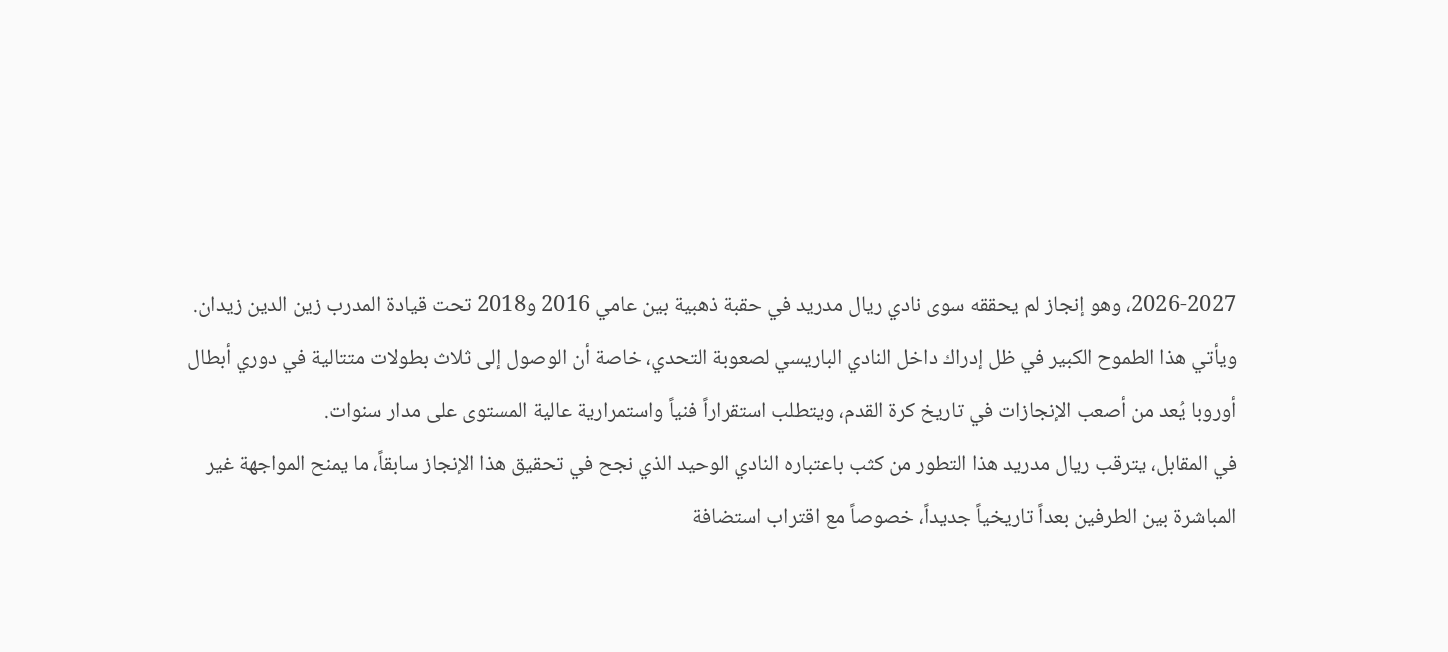2026-2027، وهو إنجاز لم يحققه سوى نادي ريال مدريد في حقبة ذهبية بين عامي 2016 و2018 تحت قيادة المدرب زين الدين زيدان.
ويأتي هذا الطموح الكبير في ظل إدراك داخل النادي الباريسي لصعوبة التحدي، خاصة أن الوصول إلى ثلاث بطولات متتالية في دوري أبطال أوروبا يُعد من أصعب الإنجازات في تاريخ كرة القدم، ويتطلب استقراراً فنياً واستمرارية عالية المستوى على مدار سنوات.
في المقابل، يترقب ريال مدريد هذا التطور من كثب باعتباره النادي الوحيد الذي نجح في تحقيق هذا الإنجاز سابقاً، ما يمنح المواجهة غير المباشرة بين الطرفين بعداً تاريخياً جديداً، خصوصاً مع اقتراب استضافة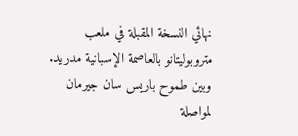نهائي النسخة المقبلة في ملعب متروبوليتانو بالعاصمة الإسبانية مدريد.
وبين طموح باريس سان جيرمان لمواصلة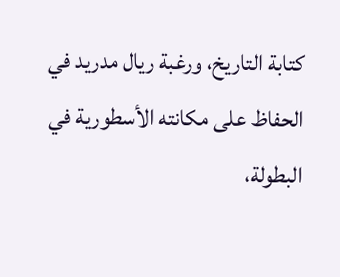كتابة التاريخ، ورغبة ريال مدريد في الحفاظ على مكانته الأسطورية في البطولة،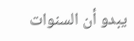يبدو أن السنوات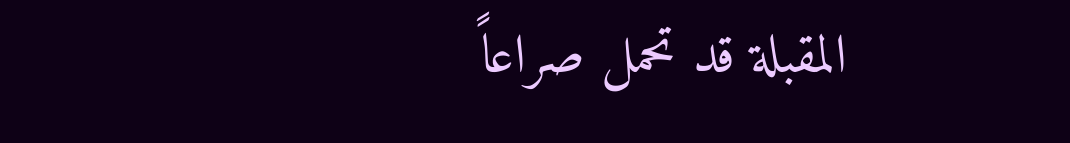المقبلة قد تحمل صراعاً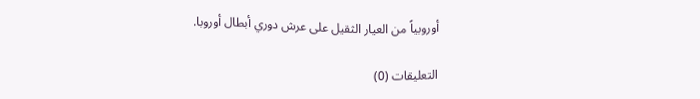أوروبياً من العيار الثقيل على عرش دوري أبطال أوروبا.

التعليقات (0)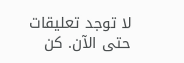لا توجد تعليقات حتى الآن. كن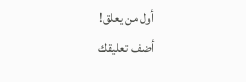أول من يعلق!
أضف تعليقك